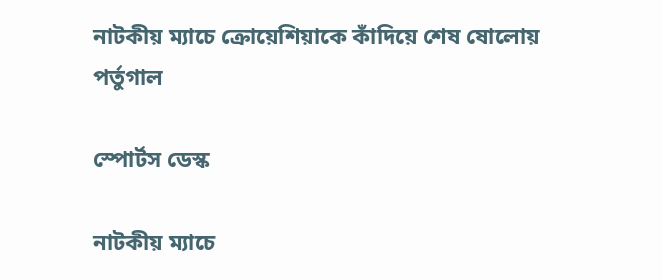নাটকীয় ম্যাচে ক্রোয়েশিয়াকে কাঁদিয়ে শেষ ষোলোয় পর্তুগাল

স্পোর্টস ডেস্ক

নাটকীয় ম্যাচে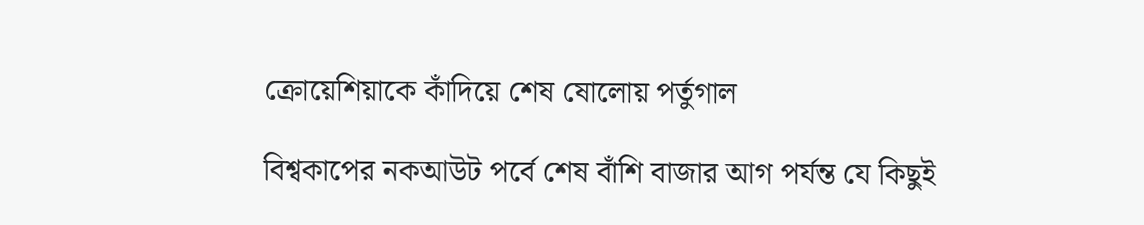ক্রোয়েশিয়াকে কাঁদিয়ে শেষ ষোলোয় পর্তুগাল

বিশ্বকাপের নকআউট পর্বে শেষ বাঁশি বাজার আগ পর্যন্ত যে কিছুই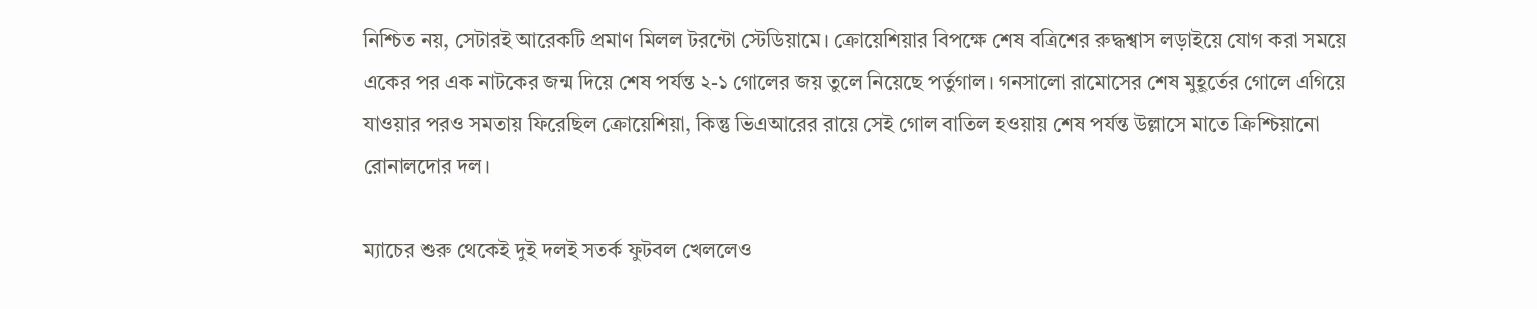নিশ্চিত নয়, সেটারই আরেকটি প্রমাণ মিলল টরন্টো স্টেডিয়ামে। ক্রোয়েশিয়ার বিপক্ষে শেষ বত্রিশের রুদ্ধশ্বাস লড়াইয়ে যোগ করা সময়ে একের পর এক নাটকের জন্ম দিয়ে শেষ পর্যন্ত ২-১ গোলের জয় তুলে নিয়েছে পর্তুগাল। গনসালো রামোসের শেষ মুহূর্তের গোলে এগিয়ে যাওয়ার পরও সমতায় ফিরেছিল ক্রোয়েশিয়া, কিন্তু ভিএআরের রায়ে সেই গোল বাতিল হওয়ায় শেষ পর্যন্ত উল্লাসে মাতে ক্রিশ্চিয়ানো রোনালদোর দল।

ম্যাচের শুরু থেকেই দুই দলই সতর্ক ফুটবল খেললেও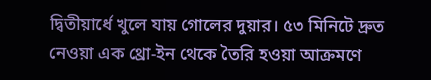দ্বিতীয়ার্ধে খুলে যায় গোলের দুয়ার। ৫৩ মিনিটে দ্রুত নেওয়া এক থ্রো-ইন থেকে তৈরি হওয়া আক্রমণে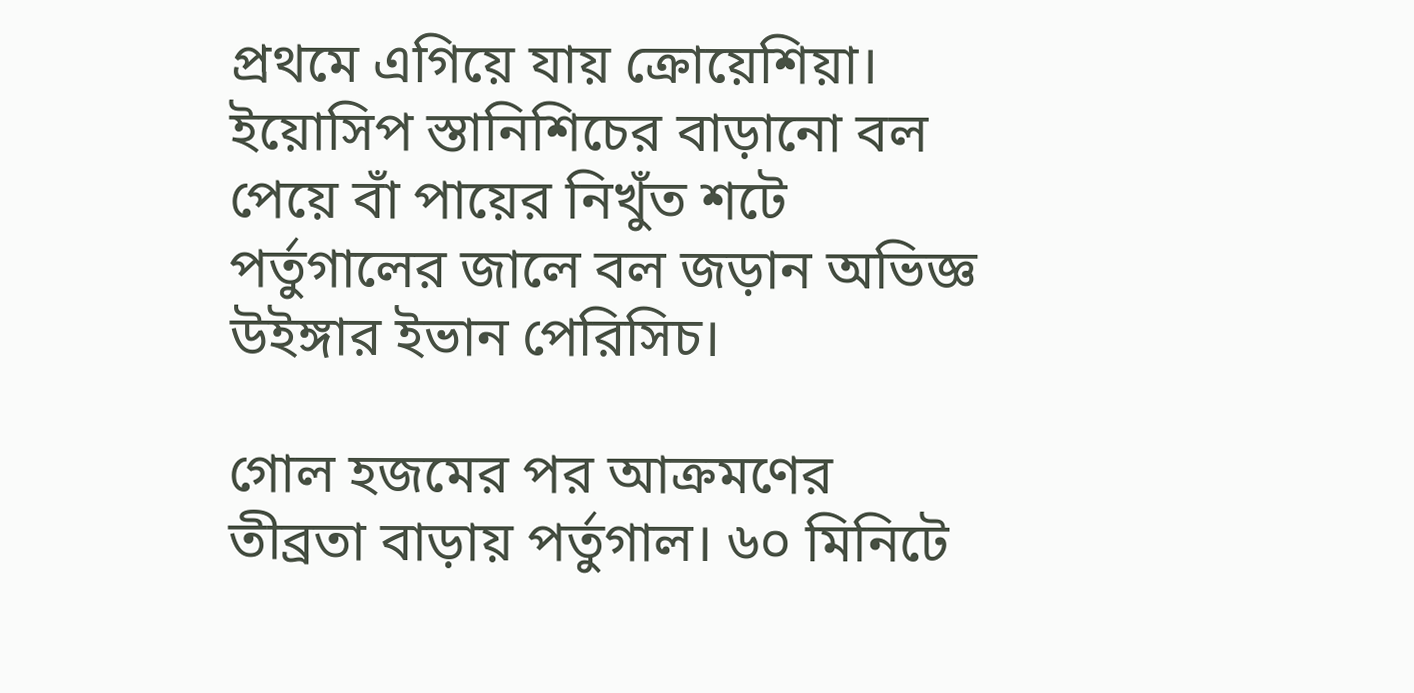প্রথমে এগিয়ে যায় ক্রোয়েশিয়া। ইয়োসিপ স্তানিশিচের বাড়ানো বল পেয়ে বাঁ পায়ের নিখুঁত শটে পর্তুগালের জালে বল জড়ান অভিজ্ঞ উইঙ্গার ইভান পেরিসিচ।

গোল হজমের পর আক্রমণের তীব্রতা বাড়ায় পর্তুগাল। ৬০ মিনিটে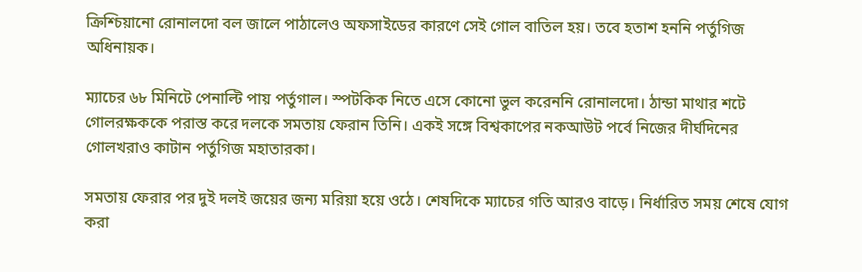ক্রিশ্চিয়ানো রোনালদো বল জালে পাঠালেও অফসাইডের কারণে সেই গোল বাতিল হয়। তবে হতাশ হননি পর্তুগিজ অধিনায়ক।

ম্যাচের ৬৮ মিনিটে পেনাল্টি পায় পর্তুগাল। স্পটকিক নিতে এসে কোনো ভুল করেননি রোনালদো। ঠান্ডা মাথার শটে গোলরক্ষককে পরাস্ত করে দলকে সমতায় ফেরান তিনি। একই সঙ্গে বিশ্বকাপের নকআউট পর্বে নিজের দীর্ঘদিনের গোলখরাও কাটান পর্তুগিজ মহাতারকা।

সমতায় ফেরার পর দুই দলই জয়ের জন্য মরিয়া হয়ে ওঠে। শেষদিকে ম্যাচের গতি আরও বাড়ে। নির্ধারিত সময় শেষে যোগ করা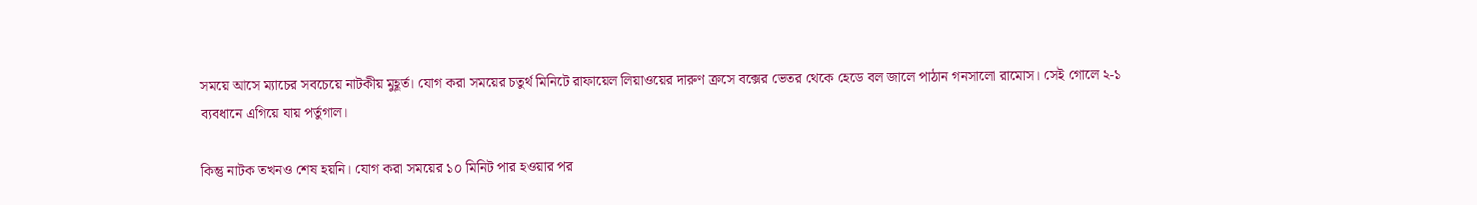সময়ে আসে ম্যাচের সবচেয়ে নাটকীয় মুহূর্ত। যোগ করা সময়ের চতুর্থ মিনিটে রাফায়েল লিয়াওয়ের দারুণ ক্রসে বক্সের ভেতর থেকে হেডে বল জালে পাঠান গনসালো রামোস। সেই গোলে ২-১ ব্যবধানে এগিয়ে যায় পর্তুগাল।

কিন্তু নাটক তখনও শেষ হয়নি। যোগ করা সময়ের ১০ মিনিট পার হওয়ার পর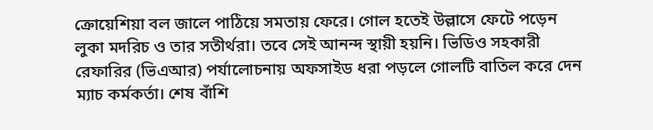ক্রোয়েশিয়া বল জালে পাঠিয়ে সমতায় ফেরে। গোল হতেই উল্লাসে ফেটে পড়েন লুকা মদরিচ ও তার সতীর্থরা। তবে সেই আনন্দ স্থায়ী হয়নি। ভিডিও সহকারী রেফারির (ভিএআর) পর্যালোচনায় অফসাইড ধরা পড়লে গোলটি বাতিল করে দেন ম্যাচ কর্মকর্তা। শেষ বাঁশি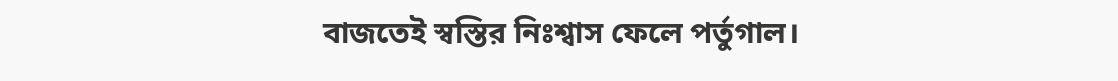বাজতেই স্বস্তির নিঃশ্বাস ফেলে পর্তুগাল।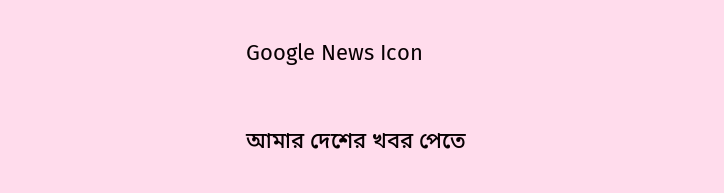Google News Icon

আমার দেশের খবর পেতে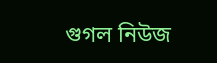গুগল নিউজ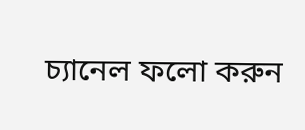চ্যানেল ফলো করুন